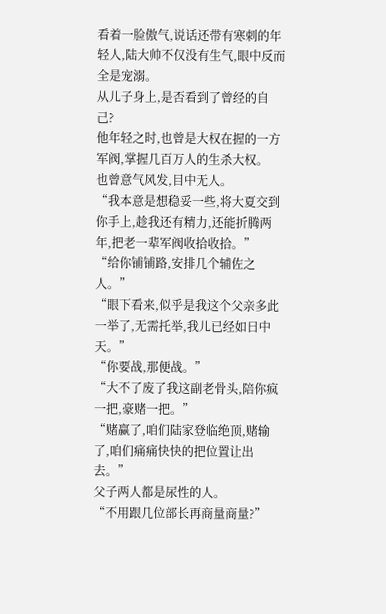看着一脸傲气,说话还带有寒刺的年轻人,陆大帅不仅没有生气,眼中反而全是宠溺。
从儿子身上,是否看到了曾经的自己?
他年轻之时,也曾是大权在握的一方军阀,掌握几百万人的生杀大权。
也曾意气风发,目中无人。
“我本意是想稳妥一些,将大夏交到你手上,趁我还有精力,还能折腾两年,把老一辈军阀收拾收拾。”
“给你铺铺路,安排几个辅佐之人。”
“眼下看来,似乎是我这个父亲多此一举了,无需托举,我儿已经如日中天。”
“你要战,那便战。”
“大不了废了我这副老骨头,陪你疯一把,豪赌一把。”
“赌赢了,咱们陆家登临绝顶,赌输了,咱们痛痛快快的把位置让出去。”
父子两人都是尿性的人。
“不用跟几位部长再商量商量?”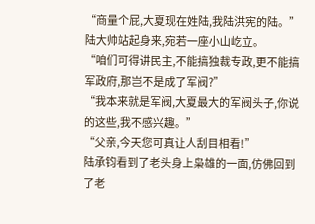“商量个屁,大夏现在姓陆,我陆洪宪的陆。”
陆大帅站起身来,宛若一座小山屹立。
“咱们可得讲民主,不能搞独裁专政,更不能搞军政府,那岂不是成了军阀?”
“我本来就是军阀,大夏最大的军阀头子,你说的这些,我不感兴趣。”
“父亲,今天您可真让人刮目相看!”
陆承钧看到了老头身上枭雄的一面,仿佛回到了老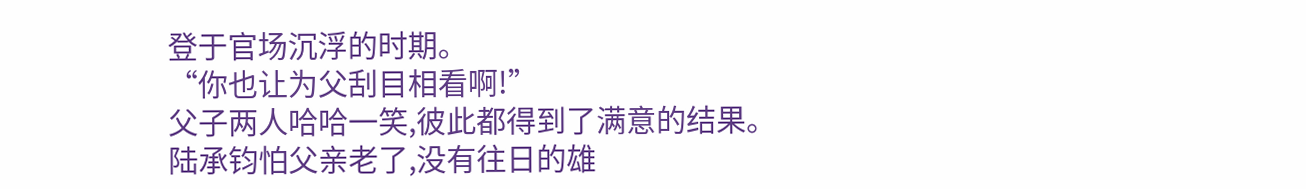登于官场沉浮的时期。
“你也让为父刮目相看啊!”
父子两人哈哈一笑,彼此都得到了满意的结果。
陆承钧怕父亲老了,没有往日的雄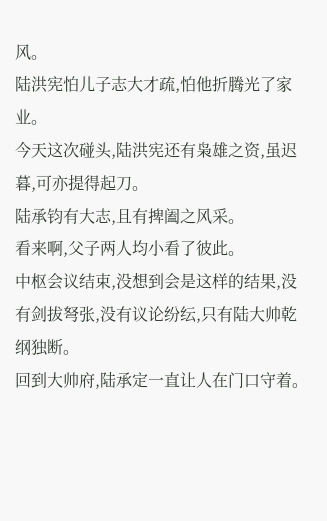风。
陆洪宪怕儿子志大才疏,怕他折腾光了家业。
今天这次碰头,陆洪宪还有枭雄之资,虽迟暮,可亦提得起刀。
陆承钧有大志,且有捭阖之风采。
看来啊,父子两人均小看了彼此。
中枢会议结束,没想到会是这样的结果,没有剑拔弩张,没有议论纷纭,只有陆大帅乾纲独断。
回到大帅府,陆承定一直让人在门口守着。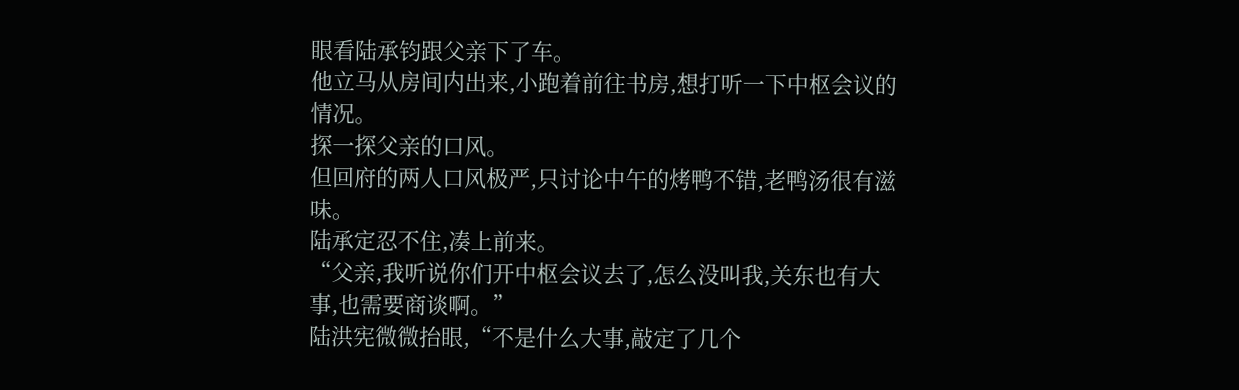眼看陆承钧跟父亲下了车。
他立马从房间内出来,小跑着前往书房,想打听一下中枢会议的情况。
探一探父亲的口风。
但回府的两人口风极严,只讨论中午的烤鸭不错,老鸭汤很有滋味。
陆承定忍不住,凑上前来。
“父亲,我听说你们开中枢会议去了,怎么没叫我,关东也有大事,也需要商谈啊。”
陆洪宪微微抬眼,“不是什么大事,敲定了几个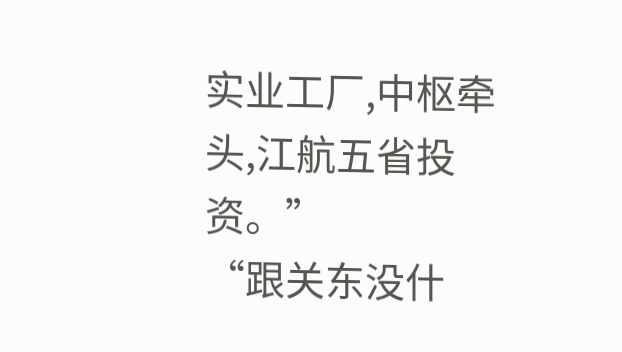实业工厂,中枢牵头,江航五省投资。”
“跟关东没什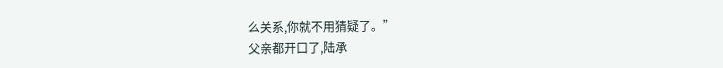么关系,你就不用猜疑了。”
父亲都开口了,陆承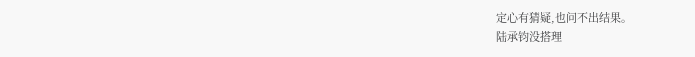定心有猜疑,也问不出结果。
陆承钧没搭理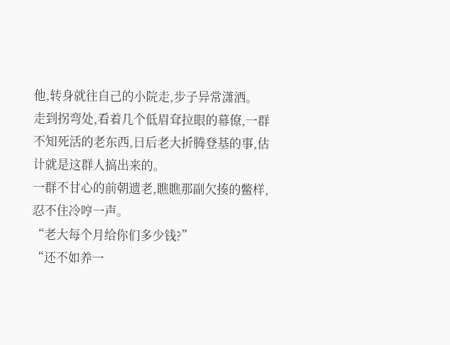他,转身就往自己的小院走,步子异常潇洒。
走到拐弯处,看着几个低眉耷拉眼的幕僚,一群不知死活的老东西,日后老大折腾登基的事,估计就是这群人搞出来的。
一群不甘心的前朝遗老,瞧瞧那副欠揍的鳖样,忍不住冷哼一声。
“老大每个月给你们多少钱?”
“还不如养一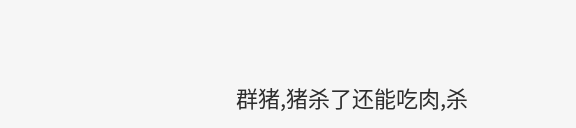群猪,猪杀了还能吃肉,杀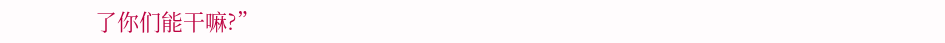了你们能干嘛?”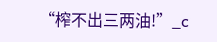“榨不出三两油!”_c